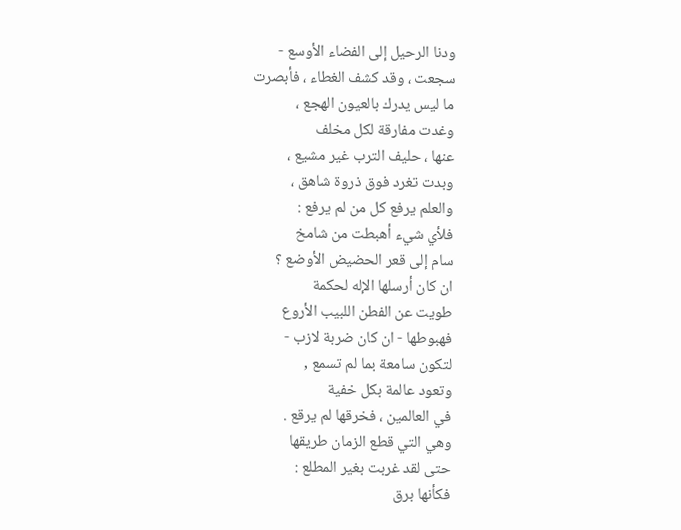ودنا الرحيل إلى الفضاء الأوسع -
سجعت ، وقد كشف الغطاء ، فأبصرت
ما ليس يدرك بالعيون الهجع ،
وغدت مفارقة لكل مخلف
عنها ، حليف الترب غير مشيع ،
وبدت تغرد فوق ذروة شاهق ،
والعلم يرفع كل من لم يرفع :
فلأي شيء أهبطت من شامخ
سام إلى قعر الحضيض الأوضع ؟
ان كان أرسلها الإله لحكمة
طويت عن الفطن اللبيب الأروع
فهبوطها - ان كان ضربة لازب -
لتكون سامعة بما لم تسمع ,
وتعود عالمة بكل خفية
في العالمين ، فخرقها لم يرقع .
وهي التي قطع الزمان طريقها
حتى لقد غربت بغير المطلع :
فكأنها برق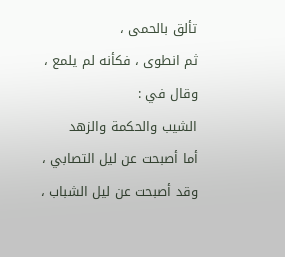تألق بالحمى ،
ثم انطوى ، فكأنه لم يلمع ،
وقال في :
الشيب والحكمة والزهد
أما أصبحت عن ليل التصابي ،
وقد أصبحت عن ليل الشباب ،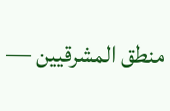منطق المشرقيين —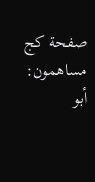صفحة كج
مساهمون: أبو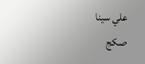علي سينا
صكج